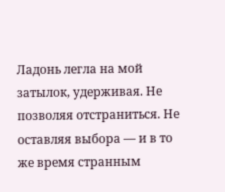Ладонь легла на мой затылок, удерживая. Не позволяя отстраниться. Не оставляя выбора — и в то же время странным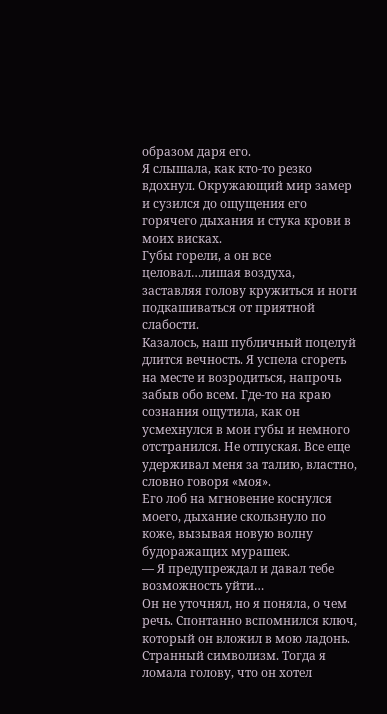образом даря его.
Я слышала, как кто-то резко вдохнул. Окружающий мир замер и сузился до ощущения его горячего дыхания и стука крови в моих висках.
Губы горели, а он все целовал…лишая воздуха, заставляя голову кружиться и ноги подкашиваться от приятной слабости.
Казалось, наш публичный поцелуй длится вечность. Я успела сгореть на месте и возродиться, напрочь забыв обо всем. Где-то на краю сознания ощутила, как он усмехнулся в мои губы и немного отстранился. Не отпуская. Все еще удерживал меня за талию, властно, словно говоря «моя».
Его лоб на мгновение коснулся моего, дыхание скользнуло по коже, вызывая новую волну будоражащих мурашек.
— Я предупреждал и давал тебе возможность уйти…
Он не уточнял, но я поняла, о чем речь. Спонтанно вспомнился ключ, который он вложил в мою ладонь. Странный символизм. Тогда я ломала голову, что он хотел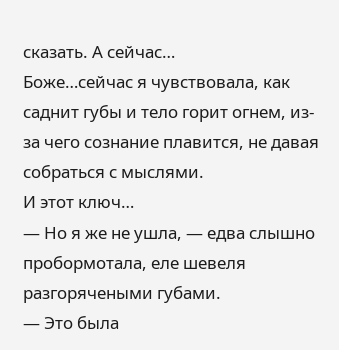сказать. А сейчас…
Боже…сейчас я чувствовала, как саднит губы и тело горит огнем, из-за чего сознание плавится, не давая собраться с мыслями.
И этот ключ…
— Но я же не ушла, — едва слышно пробормотала, еле шевеля разгорячеными губами.
— Это была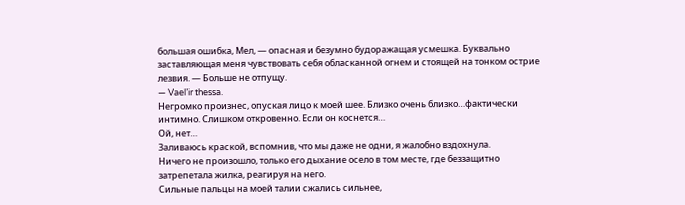большая ошибка, Мел, — опасная и безумно будоражащая усмешка. Буквально заставляющая меня чувствовать себя обласканной огнем и стоящей на тонком острие лезвия. — Больше не отпущу.
— Vael’ir thessa.
Негромко произнес, опуская лицо к моей шее. Близко очень близко…фактически интимно. Слишком откровенно. Если он коснется…
Ой, нет…
Заливаюсь краской, вспомнив, что мы даже не одни, я жалобно вздохнула.
Ничего не произошло, только его дыхание осело в том месте, где беззащитно затрепетала жилка, реагируя на него.
Сильные пальцы на моей талии сжались сильнее,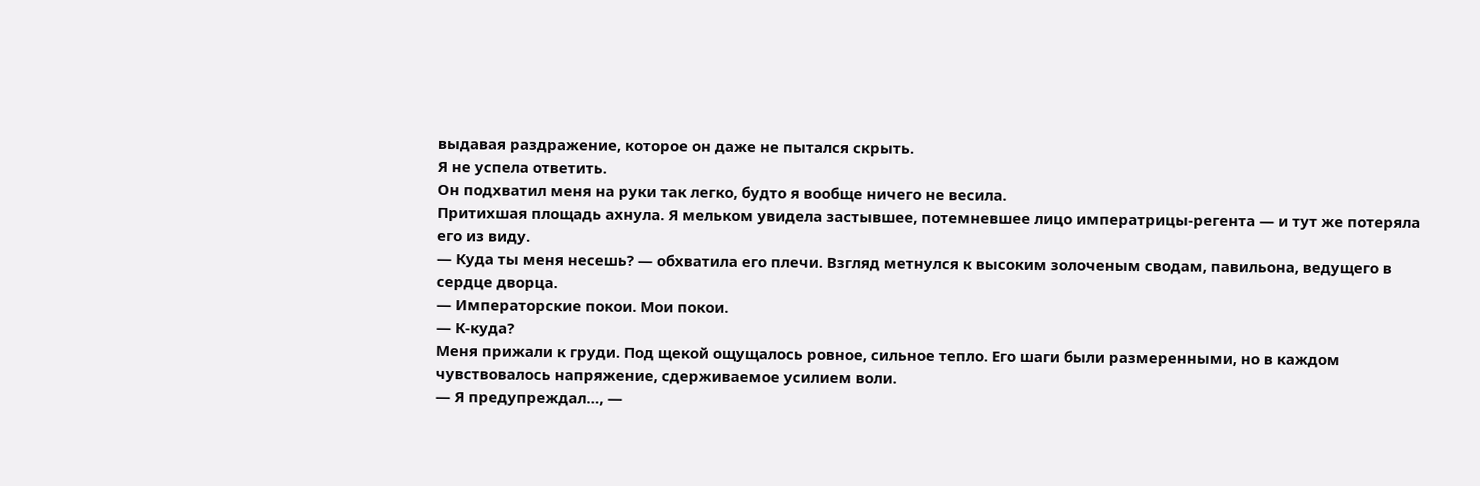выдавая раздражение, которое он даже не пытался скрыть.
Я не успела ответить.
Он подхватил меня на руки так легко, будто я вообще ничего не весила.
Притихшая площадь ахнула. Я мельком увидела застывшее, потемневшее лицо императрицы-регента — и тут же потеряла его из виду.
— Куда ты меня несешь? — обхватила его плечи. Взгляд метнулся к высоким золоченым сводам, павильона, ведущего в сердце дворца.
— Императорские покои. Мои покои.
— К-куда?
Меня прижали к груди. Под щекой ощущалось ровное, сильное тепло. Его шаги были размеренными, но в каждом чувствовалось напряжение, сдерживаемое усилием воли.
— Я предупреждал…, —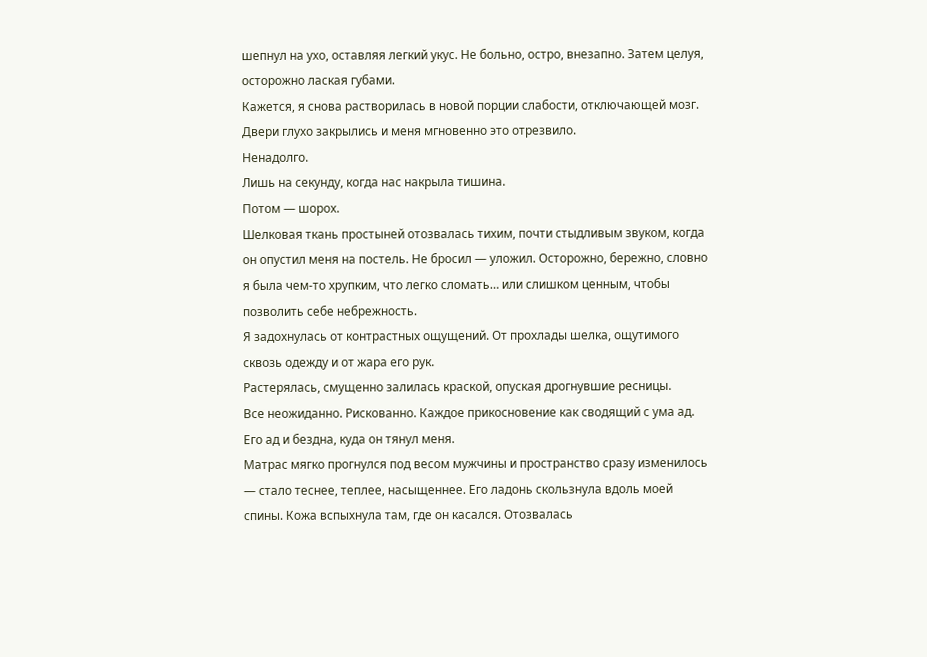шепнул на ухо, оставляя легкий укус. Не больно, остро, внезапно. Затем целуя, осторожно лаская губами.
Кажется, я снова растворилась в новой порции слабости, отключающей мозг.
Двери глухо закрылись и меня мгновенно это отрезвило.
Ненадолго.
Лишь на секунду, когда нас накрыла тишина.
Потом — шорох.
Шелковая ткань простыней отозвалась тихим, почти стыдливым звуком, когда он опустил меня на постель. Не бросил — уложил. Осторожно, бережно, словно я была чем-то хрупким, что легко сломать… или слишком ценным, чтобы позволить себе небрежность.
Я задохнулась от контрастных ощущений. От прохлады шелка, ощутимого сквозь одежду и от жара его рук.
Растерялась, смущенно залилась краской, опуская дрогнувшие ресницы.
Все неожиданно. Рискованно. Каждое прикосновение как сводящий с ума ад. Его ад и бездна, куда он тянул меня.
Матрас мягко прогнулся под весом мужчины и пространство сразу изменилось — стало теснее, теплее, насыщеннее. Его ладонь скользнула вдоль моей спины. Кожа вспыхнула там, где он касался. Отозвалась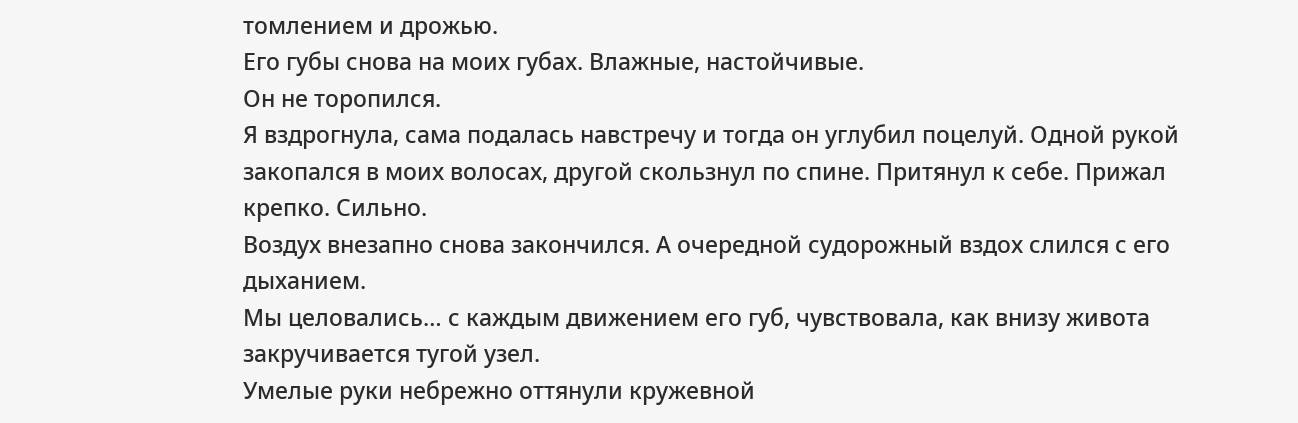томлением и дрожью.
Его губы снова на моих губах. Влажные, настойчивые.
Он не торопился.
Я вздрогнула, сама подалась навстречу и тогда он углубил поцелуй. Одной рукой закопался в моих волосах, другой скользнул по спине. Притянул к себе. Прижал крепко. Сильно.
Воздух внезапно снова закончился. А очередной судорожный вздох слился с его дыханием.
Мы целовались… с каждым движением его губ, чувствовала, как внизу живота закручивается тугой узел.
Умелые руки небрежно оттянули кружевной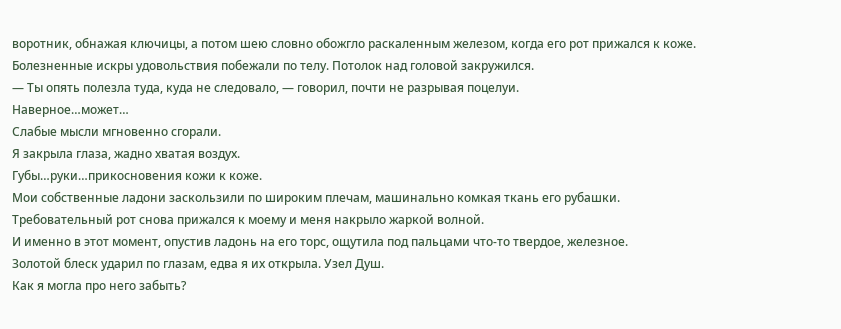воротник, обнажая ключицы, а потом шею словно обожгло раскаленным железом, когда его рот прижался к коже.
Болезненные искры удовольствия побежали по телу. Потолок над головой закружился.
— Ты опять полезла туда, куда не следовало, — говорил, почти не разрывая поцелуи.
Наверное…может…
Слабые мысли мгновенно сгорали.
Я закрыла глаза, жадно хватая воздух.
Губы…руки…прикосновения кожи к коже.
Мои собственные ладони заскользили по широким плечам, машинально комкая ткань его рубашки.
Требовательный рот снова прижался к моему и меня накрыло жаркой волной.
И именно в этот момент, опустив ладонь на его торс, ощутила под пальцами что-то твердое, железное.
Золотой блеск ударил по глазам, едва я их открыла. Узел Душ.
Как я могла про него забыть?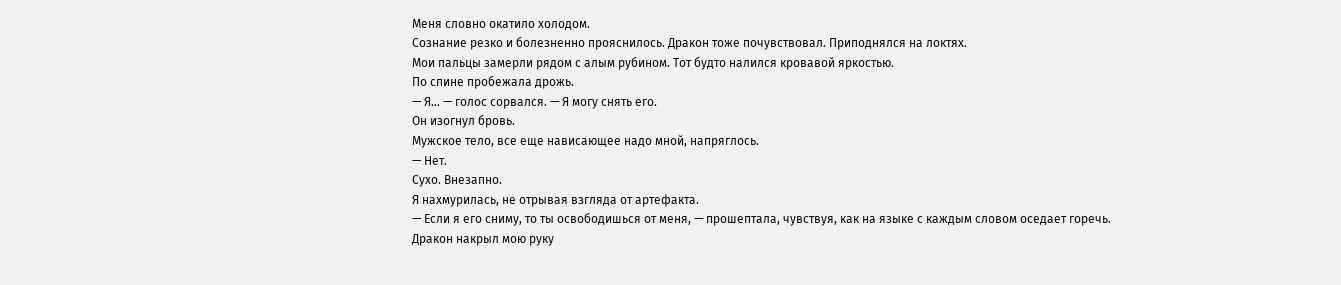Меня словно окатило холодом.
Сознание резко и болезненно прояснилось. Дракон тоже почувствовал. Приподнялся на локтях.
Мои пальцы замерли рядом с алым рубином. Тот будто налился кровавой яркостью.
По спине пробежала дрожь.
— Я… — голос сорвался. — Я могу снять его.
Он изогнул бровь.
Мужское тело, все еще нависающее надо мной, напряглось.
— Нет.
Сухо. Внезапно.
Я нахмурилась, не отрывая взгляда от артефакта.
— Если я его сниму, то ты освободишься от меня, — прошептала, чувствуя, как на языке с каждым словом оседает горечь.
Дракон накрыл мою руку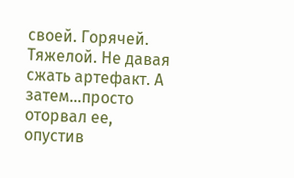своей. Горячей. Тяжелой. Не давая сжать артефакт. А затем…просто оторвал ее, опустив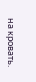на кровать.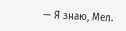— Я знаю, Мел.